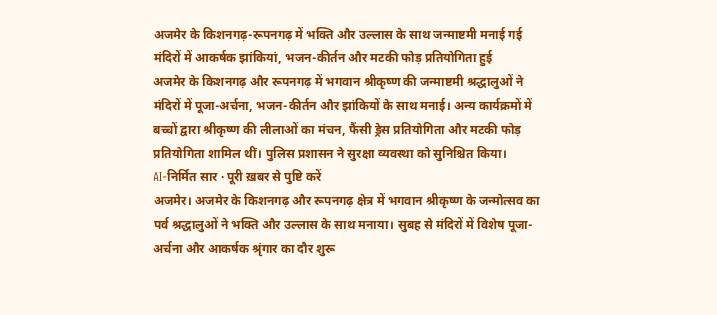अजमेर के किशनगढ़-रूपनगढ़ में भक्ति और उल्लास के साथ जन्माष्टमी मनाई गई
मंदिरों में आकर्षक झांकियां, भजन-कीर्तन और मटकी फोड़ प्रतियोगिता हुई
अजमेर के किशनगढ़ और रूपनगढ़ में भगवान श्रीकृष्ण की जन्माष्टमी श्रद्धालुओं ने मंदिरों में पूजा-अर्चना, भजन-कीर्तन और झांकियों के साथ मनाई। अन्य कार्यक्रमों में बच्चों द्वारा श्रीकृष्ण की लीलाओं का मंचन, फैंसी ड्रेस प्रतियोगिता और मटकी फोड़ प्रतियोगिता शामिल थीं। पुलिस प्रशासन ने सुरक्षा व्यवस्था को सुनिश्चित किया।
AI-निर्मित सार · पूरी ख़बर से पुष्टि करें
अजमेर। अजमेर के किशनगढ़ और रूपनगढ़ क्षेत्र में भगवान श्रीकृष्ण के जन्मोत्सव का पर्व श्रद्धालुओं ने भक्ति और उल्लास के साथ मनाया। सुबह से मंदिरों में विशेष पूजा-अर्चना और आकर्षक श्रृंगार का दौर शुरू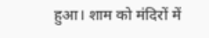हुआ। शाम को मंदिरों में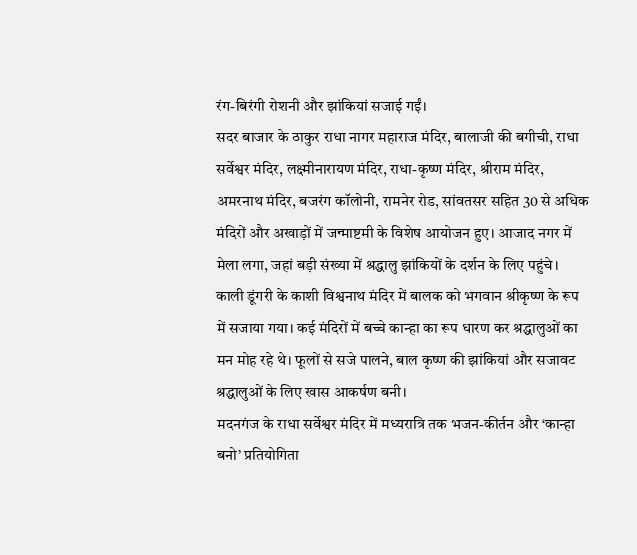रंग-बिरंगी रोशनी और झांकियां सजाई गईं।
सदर बाजार के ठाकुर राधा नागर महाराज मंदिर, बालाजी की बगीची, राधा सर्वेश्वर मंदिर, लक्ष्मीनारायण मंदिर, राधा-कृष्ण मंदिर, श्रीराम मंदिर, अमरनाथ मंदिर, बजरंग कॉलोनी, रामनेर रोड, सांवतसर सहित 30 से अधिक मंदिरों और अखाड़ों में जन्माष्टमी के विशेष आयोजन हुए। आजाद नगर में मेला लगा, जहां बड़ी संख्या में श्रद्धालु झांकियों के दर्शन के लिए पहुंचे।
काली डूंगरी के काशी विश्वनाथ मंदिर में बालक को भगवान श्रीकृष्ण के रूप में सजाया गया। कई मंदिरों में बच्चे कान्हा का रूप धारण कर श्रद्धालुओं का मन मोह रहे थे। फूलों से सजे पालने, बाल कृष्ण की झांकियां और सजावट श्रद्धालुओं के लिए खास आकर्षण बनी।
मदनगंज के राधा सर्वेश्वर मंदिर में मध्यरात्रि तक भजन-कीर्तन और ‘कान्हा बनो’ प्रतियोगिता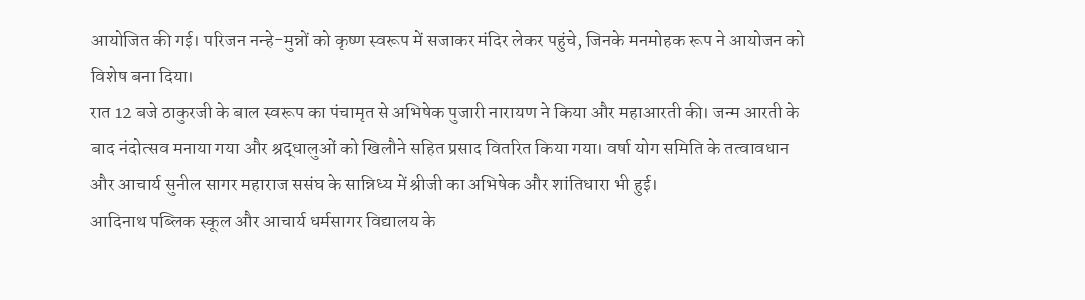आयोजित की गई। परिजन नन्हे-मुन्नों को कृष्ण स्वरूप में सजाकर मंदिर लेकर पहुंचे, जिनके मनमोहक रूप ने आयोजन को विशेष बना दिया।
रात 12 बजे ठाकुरजी के बाल स्वरूप का पंचामृत से अभिषेक पुजारी नारायण ने किया और महाआरती की। जन्म आरती के बाद नंदोत्सव मनाया गया और श्रद्धालुओं को खिलौने सहित प्रसाद वितरित किया गया। वर्षा योग समिति के तत्वावधान और आचार्य सुनील सागर महाराज ससंघ के सान्निध्य में श्रीजी का अभिषेक और शांतिधारा भी हुई।
आदिनाथ पब्लिक स्कूल और आचार्य धर्मसागर विद्यालय के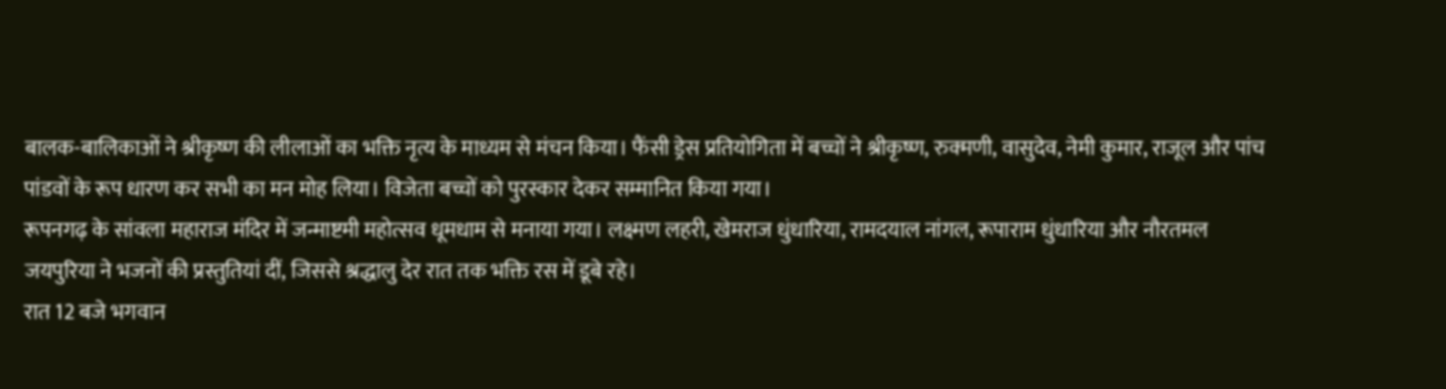बालक-बालिकाओं ने श्रीकृष्ण की लीलाओं का भक्ति नृत्य के माध्यम से मंचन किया। फैंसी ड्रेस प्रतियोगिता में बच्चों ने श्रीकृष्ण, रुक्मणी, वासुदेव, नेमी कुमार, राजूल और पांच पांडवों के रूप धारण कर सभी का मन मोह लिया। विजेता बच्चों को पुरस्कार देकर सम्मानित किया गया।
रूपनगढ़ के सांवला महाराज मंदिर में जन्माष्टमी महोत्सव धूमधाम से मनाया गया। लक्ष्मण लहरी, खेमराज धुंधारिया, रामदयाल नांगल, रूपाराम धुंधारिया और नौरतमल जयपुरिया ने भजनों की प्रस्तुतियां दीं, जिससे श्रद्धालु देर रात तक भक्ति रस में डूबे रहे।
रात 12 बजे भगवान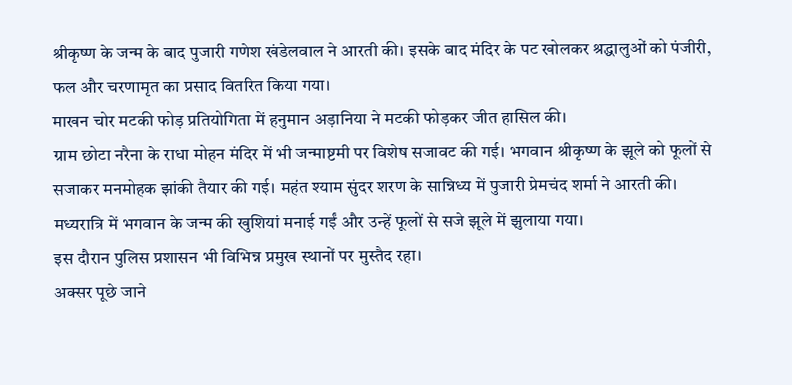श्रीकृष्ण के जन्म के बाद पुजारी गणेश खंडेलवाल ने आरती की। इसके बाद मंदिर के पट खोलकर श्रद्धालुओं को पंजीरी, फल और चरणामृत का प्रसाद वितरित किया गया।
माखन चोर मटकी फोड़ प्रतियोगिता में हनुमान अड़ानिया ने मटकी फोड़कर जीत हासिल की।
ग्राम छोटा नरैना के राधा मोहन मंदिर में भी जन्माष्टमी पर विशेष सजावट की गई। भगवान श्रीकृष्ण के झूले को फूलों से सजाकर मनमोहक झांकी तैयार की गई। महंत श्याम सुंदर शरण के सान्निध्य में पुजारी प्रेमचंद शर्मा ने आरती की। मध्यरात्रि में भगवान के जन्म की खुशियां मनाई गईं और उन्हें फूलों से सजे झूले में झुलाया गया।
इस दौरान पुलिस प्रशासन भी विभिन्न प्रमुख स्थानों पर मुस्तैद रहा।
अक्सर पूछे जाने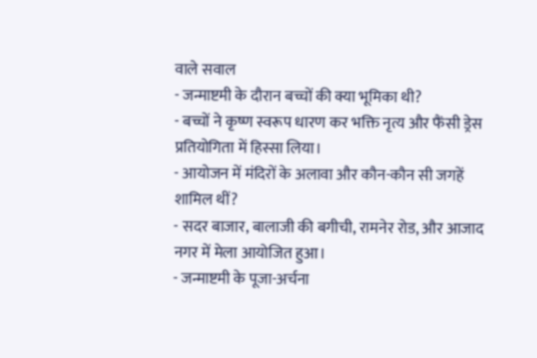वाले सवाल
- जन्माष्टमी के दौरान बच्चों की क्या भूमिका थी?
- बच्चों ने कृष्ण स्वरूप धारण कर भक्ति नृत्य और फैंसी ड्रेस प्रतियोगिता में हिस्सा लिया।
- आयोजन में मंदिरों के अलावा और कौन-कौन सी जगहें शामिल थीं?
- सदर बाजार, बालाजी की बगीची, रामनेर रोड, और आजाद नगर में मेला आयोजित हुआ।
- जन्माष्टमी के पूजा-अर्चना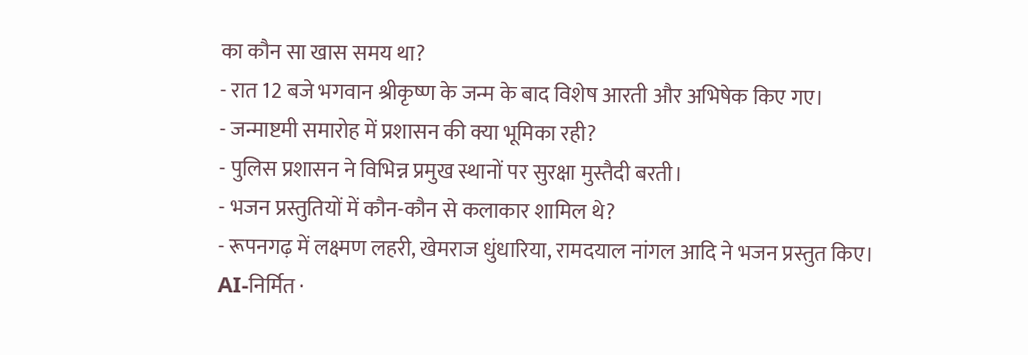का कौन सा खास समय था?
- रात 12 बजे भगवान श्रीकृष्ण के जन्म के बाद विशेष आरती और अभिषेक किए गए।
- जन्माष्टमी समारोह में प्रशासन की क्या भूमिका रही?
- पुलिस प्रशासन ने विभिन्न प्रमुख स्थानों पर सुरक्षा मुस्तैदी बरती।
- भजन प्रस्तुतियों में कौन-कौन से कलाकार शामिल थे?
- रूपनगढ़ में लक्ष्मण लहरी, खेमराज धुंधारिया, रामदयाल नांगल आदि ने भजन प्रस्तुत किए।
AI-निर्मित ·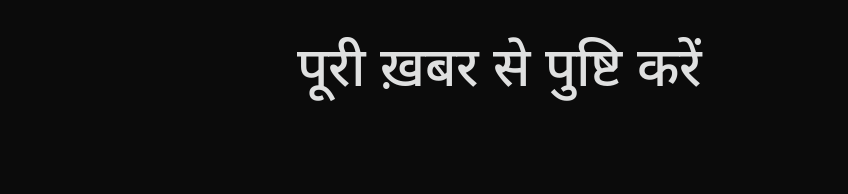पूरी ख़बर से पुष्टि करें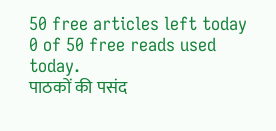50 free articles left today
0 of 50 free reads used today.
पाठकों की पसंद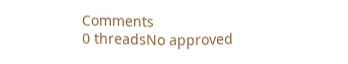Comments
0 threadsNo approved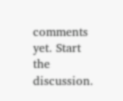comments yet. Start the discussion.